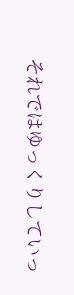それではゆっくりしていっ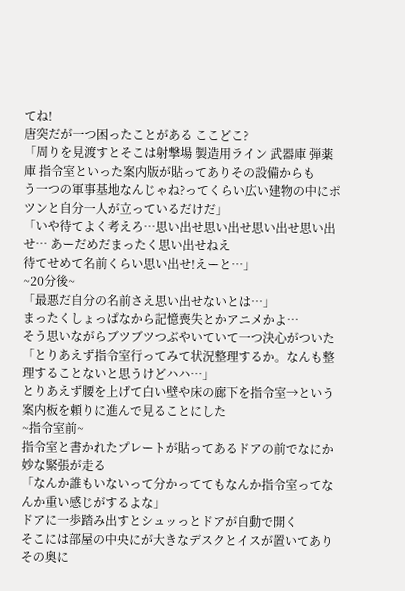てね!
唐突だが一つ困ったことがある ここどこ?
「周りを見渡すとそこは射撃場 製造用ライン 武器庫 弾薬庫 指令室といった案内版が貼ってありその設備からも
う一つの軍事基地なんじゃね?ってくらい広い建物の中にポツンと自分一人が立っているだけだ」
「いや待てよく考えろ…思い出せ思い出せ思い出せ思い出せ… あーだめだまったく思い出せねえ
待てせめて名前くらい思い出せ!えーと…」
~20分後~
「最悪だ自分の名前さえ思い出せないとは…」
まったくしょっぱなから記憶喪失とかアニメかよ…
そう思いながらブツブツつぶやいていて一つ決心がついた
「とりあえず指令室行ってみて状況整理するか。なんも整理することないと思うけどハハ…」
とりあえず腰を上げて白い壁や床の廊下を指令室→という案内板を頼りに進んで見ることにした
~指令室前~
指令室と書かれたプレートが貼ってあるドアの前でなにか妙な緊張が走る
「なんか誰もいないって分かっててもなんか指令室ってなんか重い感じがするよな」
ドアに一歩踏み出すとシュッっとドアが自動で開く
そこには部屋の中央にが大きなデスクとイスが置いてあり
その奥に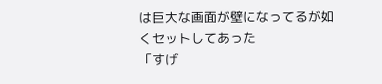は巨大な画面が壁になってるが如くセットしてあった
「すげ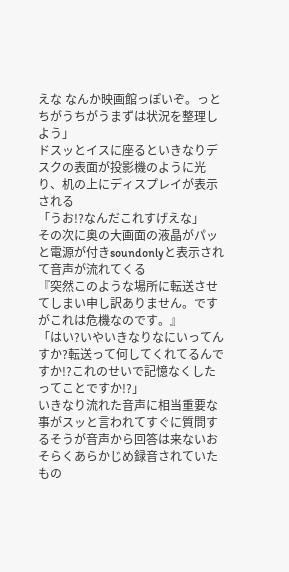えな なんか映画館っぽいぞ。っとちがうちがうまずは状況を整理しよう」
ドスッとイスに座るといきなりデスクの表面が投影機のように光り、机の上にディスプレイが表示される
「うお!?なんだこれすげえな」
その次に奥の大画面の液晶がパッと電源が付きsoundonlyと表示されて音声が流れてくる
『突然このような場所に転送させてしまい申し訳ありません。ですがこれは危機なのです。』
「はい?いやいきなりなにいってんすか?転送って何してくれてるんですか!?これのせいで記憶なくしたってことですか!?」
いきなり流れた音声に相当重要な事がスッと言われてすぐに質問するそうが音声から回答は来ないおそらくあらかじめ録音されていたもの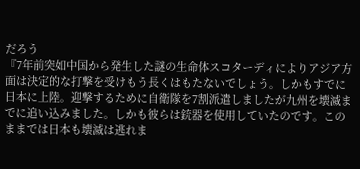だろう
『7年前突如中国から発生した謎の生命体スコターディによりアジア方面は決定的な打撃を受けもう長くはもたないでしょう。しかもすでに日本に上陸。迎撃するために自衛隊を7割派遣しましたが九州を壊滅までに追い込みました。しかも彼らは銃器を使用していたのです。このままでは日本も壊滅は逃れま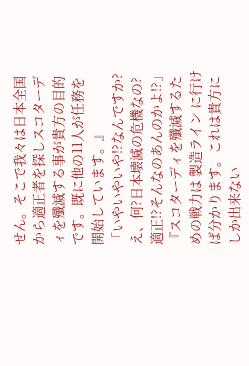せん。そこで我々は日本全国から適正者を探しスコターディを殲滅する事が貴方の目的です。既に他の11人が任務を開始しています。』
「いやいやいや!?なんですか?え、何?日本壊滅の危機なの?適正!?そんなのあんのかよ!?」
『スコターディを殲滅するための戦力は 製造ライン に行けば分かります。これは貴方にしか出来ない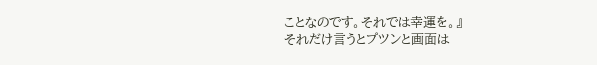ことなのです。それでは幸運を。』
それだけ言うとプツンと画面は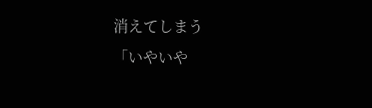消えてしまう
「いやいや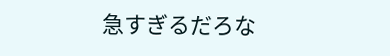急すぎるだろな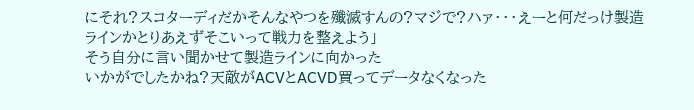にそれ?スコターディだかそんなやつを殲滅すんの?マジで?ハァ・・・えーと何だっけ製造ラインかとりあえずそこいって戦力を整えよう」
そう自分に言い聞かせて製造ラインに向かった
いかがでしたかね?天敵がACVとACVD買ってデータなくなった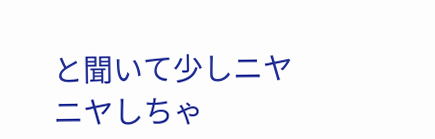と聞いて少しニヤニヤしちゃ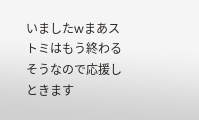いましたwまあストミはもう終わるそうなので応援しときます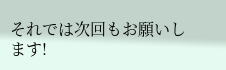それでは次回もお願いします!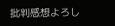批判感想よろし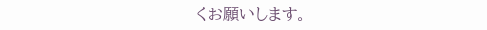くお願いします。